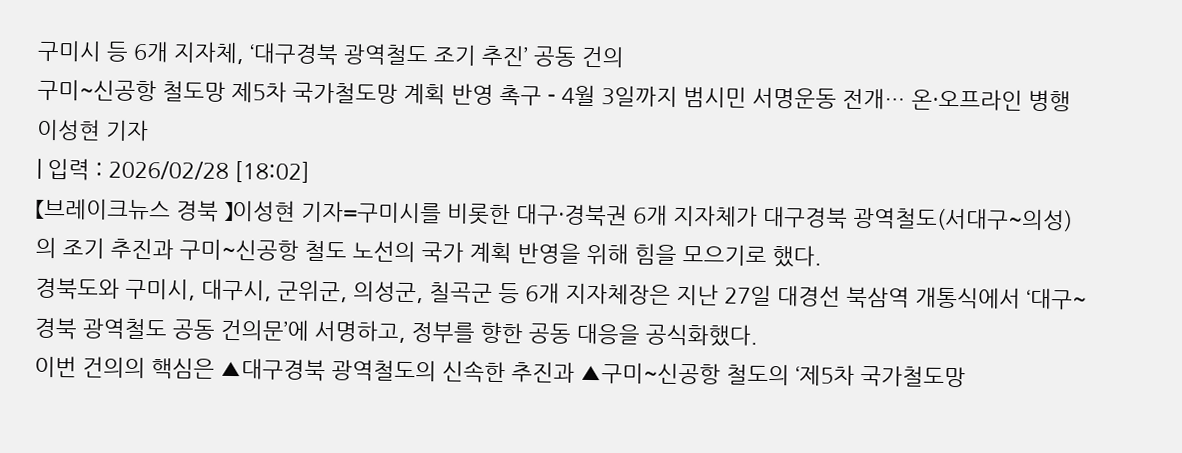구미시 등 6개 지자체, ‘대구경북 광역철도 조기 추진’ 공동 건의
구미~신공항 철도망 제5차 국가철도망 계획 반영 촉구 - 4월 3일까지 범시민 서명운동 전개… 온·오프라인 병행
이성현 기자
| 입력 : 2026/02/28 [18:02]
【브레이크뉴스 경북 】이성현 기자=구미시를 비롯한 대구·경북권 6개 지자체가 대구경북 광역철도(서대구~의성)의 조기 추진과 구미~신공항 철도 노선의 국가 계획 반영을 위해 힘을 모으기로 했다.
경북도와 구미시, 대구시, 군위군, 의성군, 칠곡군 등 6개 지자체장은 지난 27일 대경선 북삼역 개통식에서 ‘대구~경북 광역철도 공동 건의문’에 서명하고, 정부를 향한 공동 대응을 공식화했다.
이번 건의의 핵심은 ▲대구경북 광역철도의 신속한 추진과 ▲구미~신공항 철도의 ‘제5차 국가철도망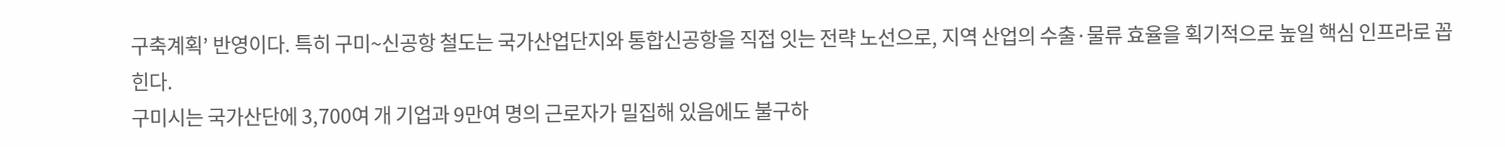구축계획’ 반영이다. 특히 구미~신공항 철도는 국가산업단지와 통합신공항을 직접 잇는 전략 노선으로, 지역 산업의 수출·물류 효율을 획기적으로 높일 핵심 인프라로 꼽힌다.
구미시는 국가산단에 3,700여 개 기업과 9만여 명의 근로자가 밀집해 있음에도 불구하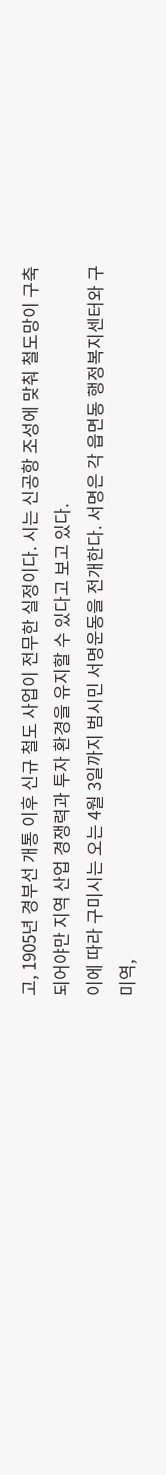고, 1905년 경부선 개통 이후 신규 철도 사업이 전무한 실정이다. 시는 신공항 조성에 맞춰 철도망이 구축되어야만 지역 산업 경쟁력과 투자 환경을 유지할 수 있다고 보고 있다.
이에 따라 구미시는 오는 4월 3일까지 범시민 서명운동을 전개한다. 서명은 각 읍면동 행정복지센터와 구미역,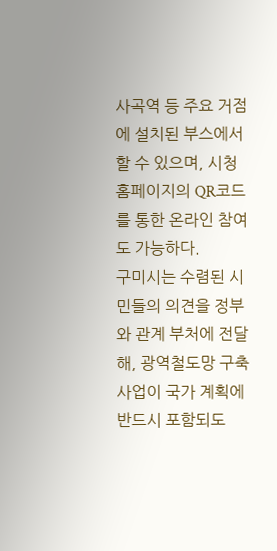사곡역 등 주요 거점에 설치된 부스에서 할 수 있으며, 시청 홈페이지의 QR코드를 통한 온라인 참여도 가능하다.
구미시는 수렴된 시민들의 의견을 정부와 관계 부처에 전달해, 광역철도망 구축 사업이 국가 계획에 반드시 포함되도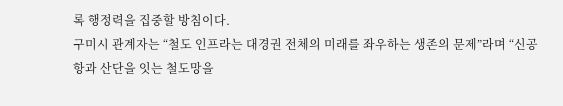록 행정력을 집중할 방침이다.
구미시 관계자는 “철도 인프라는 대경권 전체의 미래를 좌우하는 생존의 문제”라며 “신공항과 산단을 잇는 철도망을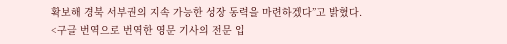확보해 경북 서부권의 지속 가능한 성장 동력을 마련하겠다”고 밝혔다.
<구글 번역으로 번역한 영문 기사의 전문 입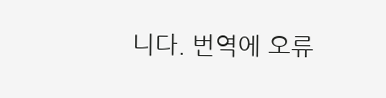니다. 번역에 오류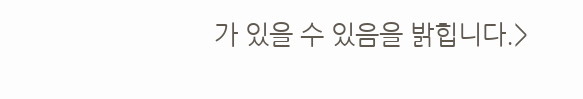가 있을 수 있음을 밝힙니다.>